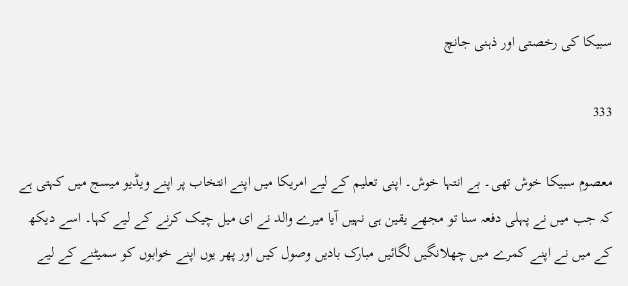سبیکا کی رخصتی اور ذہنی جانچ

333

معصوم سبیکا خوش تھی۔ بے انتہا خوش۔ اپنی تعلیم کے لیے امریکا میں اپنے انتخاب پر اپنے ویڈیو میسج میں کہتی ہے کہ جب میں نے پہلی دفعہ سنا تو مجھے یقین ہی نہیں آیا میرے والد نے ای میل چیک کرنے کے لیے کہا۔ اسے دیکھ کے میں نے اپنے کمرے میں چھلانگیں لگائیں مبارک بادیں وصول کیں اور پھر یوں اپنے خوابوں کو سمیٹنے کے لیے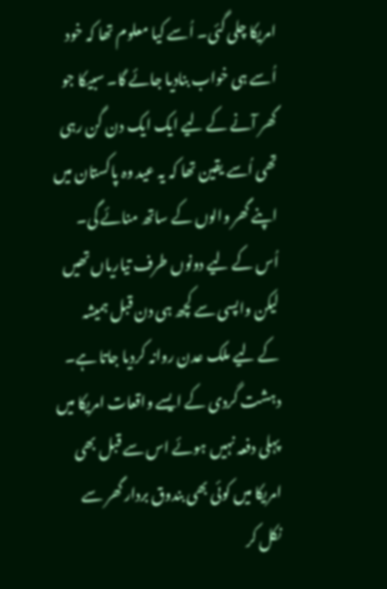امریکا چلی گئی۔ اُسے کیا معلوم تھا کہ خود اُسے ہی خواب بنادیا جائے گا۔ سبیکا جو گھر آنے کے لیے ایک ایک دن گن رہی تھی اُسے یقین تھا کہ یہ عید وہ پاکستان میں اپنے گھر والوں کے ساتھ منائے گی۔ اُس کے لیے دونوں طرف تیاریاں تھیں لیکن واپسی سے کچھ ہی دن قبل ہمیشہ کے لیے ملک عدن روانہ کردیا جاتا ہے۔ دہشت گردی کے ایسے واقعات امریکا میں پہلی دفعہ نہیں ہوئے اس سے قبل بھی امریکا میں کوئی بھی بندوق بردار گھر سے نکل کر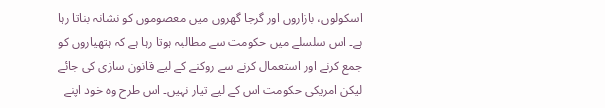اسکولوں، بازاروں اور گرجا گھروں میں معصوموں کو نشانہ بناتا رہا ہے۔ اس سلسلے میں حکومت سے مطالبہ ہوتا رہا ہے کہ ہتھیاروں کو جمع کرنے اور استعمال کرنے سے روکنے کے لیے قانون سازی کی جائے لیکن امریکی حکومت اس کے لیے تیار نہیں۔ اس طرح وہ خود اپنے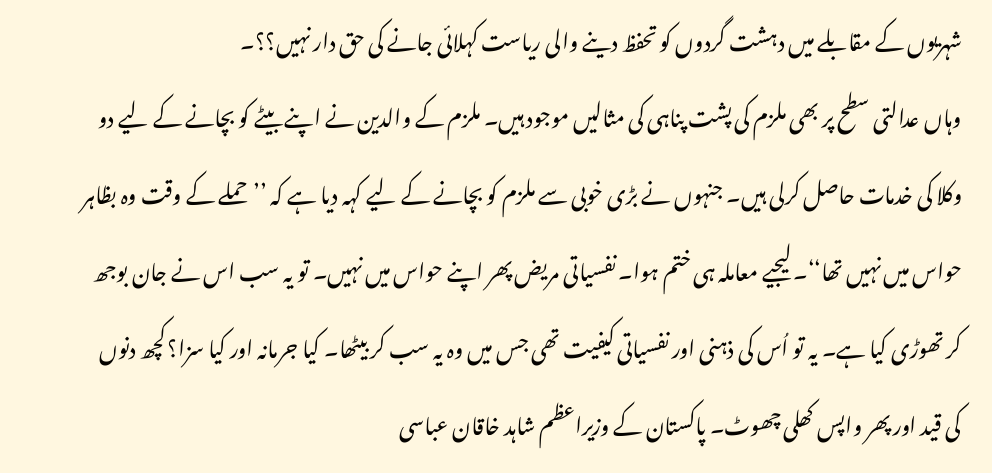شہریوں کے مقابلے میں دہشت گردوں کو تحفظ دینے والی ریاست کہلائی جانے کی حق دار نہیں؟؟۔
وہاں عدالتی سطح پر بھی ملزم کی پشت پناہی کی مثالیں موجود ہیں۔ ملزم کے والدین نے اپنے بیٹے کو بچانے کے لیے دو وکلا کی خدمات حاصل کرلی ہیں۔ جنہوں نے بڑی خوبی سے ملزم کو بچانے کے لیے کہہ دیا ہے کہ ’’حملے کے وقت وہ بظاہر حواس میں نہیں تھا‘‘۔ لیجیے معاملہ ہی ختم ہوا۔ نفسیاتی مریض پھر اپنے حواس میں نہیں۔ تو یہ سب اس نے جان بوجھ کر تھوڑی کیا ہے۔ یہ تو اُس کی ذہنی اور نفسیاتی کیفیت تھی جس میں وہ یہ سب کر بیٹھا۔ کیا جرمانہ اور کیا سزا؟ کچھ دنوں کی قید اور پھر واپس کھلی چھوٹ۔ پاکستان کے وزیراعظم شاہد خاقان عباسی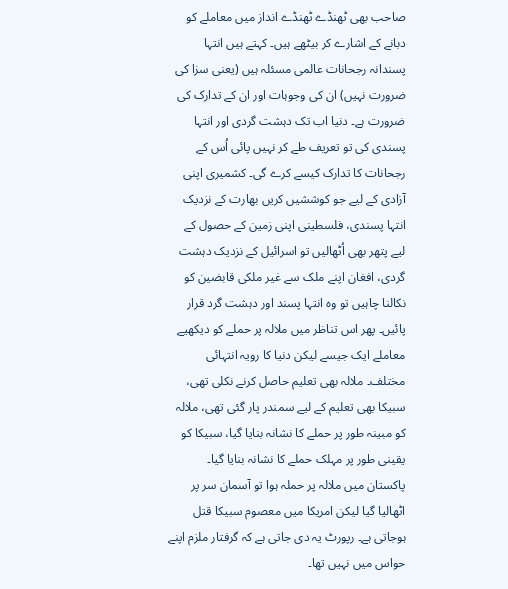صاحب بھی ٹھنڈے ٹھنڈے انداز میں معاملے کو دبانے کے اشارے کر بیٹھے ہیں۔ کہتے ہیں انتہا پسندانہ رجحانات عالمی مسئلہ ہیں (یعنی سزا کی ضرورت نہیں) ان کی وجوہات اور ان کے تدارک کی ضرورت ہے۔ دنیا اب تک دہشت گردی اور انتہا پسندی کی تو تعریف طے کر نہیں پائی اُس کے رجحانات کا تدارک کیسے کرے گی۔ کشمیری اپنی آزادی کے لیے جو کوششیں کریں بھارت کے نزدیک انتہا پسندی، فلسطینی اپنی زمین کے حصول کے لیے پتھر بھی اُٹھالیں تو اسرائیل کے نزدیک دہشت گردی، افغان اپنے ملک سے غیر ملکی قابضین کو نکالنا چاہیں تو وہ انتہا پسند اور دہشت گرد قرار پائیں۔ پھر اس تناظر میں ملالہ پر حملے کو دیکھیے معاملے ایک جیسے لیکن دنیا کا رویہ انتہائی مختلف۔ ملالہ بھی تعلیم حاصل کرنے نکلی تھی، سبیکا بھی تعلیم کے لیے سمندر پار گئی تھی، ملالہ کو مبینہ طور پر حملے کا نشانہ بنایا گیا، سبیکا کو یقینی طور پر مہلک حملے کا نشانہ بنایا گیا۔ پاکستان میں ملالہ پر حملہ ہوا تو آسمان سر پر اٹھالیا گیا لیکن امریکا میں معصوم سبیکا قتل ہوجاتی ہے۔ رپورٹ یہ دی جاتی ہے کہ گرفتار ملزم اپنے حواس میں نہیں تھا۔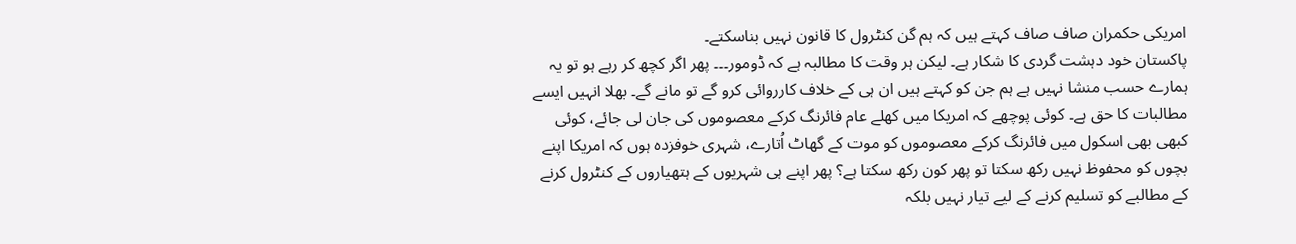امریکی حکمران صاف صاف کہتے ہیں کہ ہم گن کنٹرول کا قانون نہیں بناسکتے۔
پاکستان خود دہشت گردی کا شکار ہے۔ لیکن ہر وقت کا مطالبہ ہے کہ ڈومور۔۔۔ پھر اگر کچھ کر رہے ہو تو یہ ہمارے حسب منشا نہیں ہے ہم جن کو کہتے ہیں ان ہی کے خلاف کارروائی کرو گے تو مانے گے۔ بھلا انہیں ایسے مطالبات کا حق ہے۔ کوئی پوچھے کہ امریکا میں کھلے عام فائرنگ کرکے معصوموں کی جان لی جائے، کوئی کبھی بھی اسکول میں فائرنگ کرکے معصوموں کو موت کے گھاٹ اُتارے، شہری خوفزدہ ہوں کہ امریکا اپنے بچوں کو محفوظ نہیں رکھ سکتا تو پھر کون رکھ سکتا ہے؟ پھر اپنے ہی شہریوں کے ہتھیاروں کے کنٹرول کرنے کے مطالبے کو تسلیم کرنے کے لیے تیار نہیں بلکہ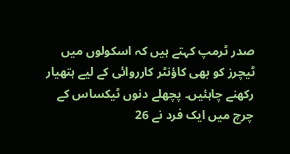صدر ٹرمپ کہتے ہیں کہ اسکولوں میں ٹیچرز کو بھی کاؤنٹر کارروائی کے لیے ہتھیار رکھنے چاہئیں۔ پچھلے دنوں ٹیکساس کے چرچ میں ایک فرد نے 26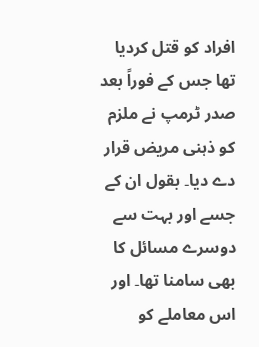افراد کو قتل کردیا تھا جس کے فوراً بعد صدر ٹرمپ نے ملزم کو ذہنی مریض قرار دے دیا۔ بقول ان کے جسے اور بہت سے دوسرے مسائل کا بھی سامنا تھا۔ اور اس معاملے کو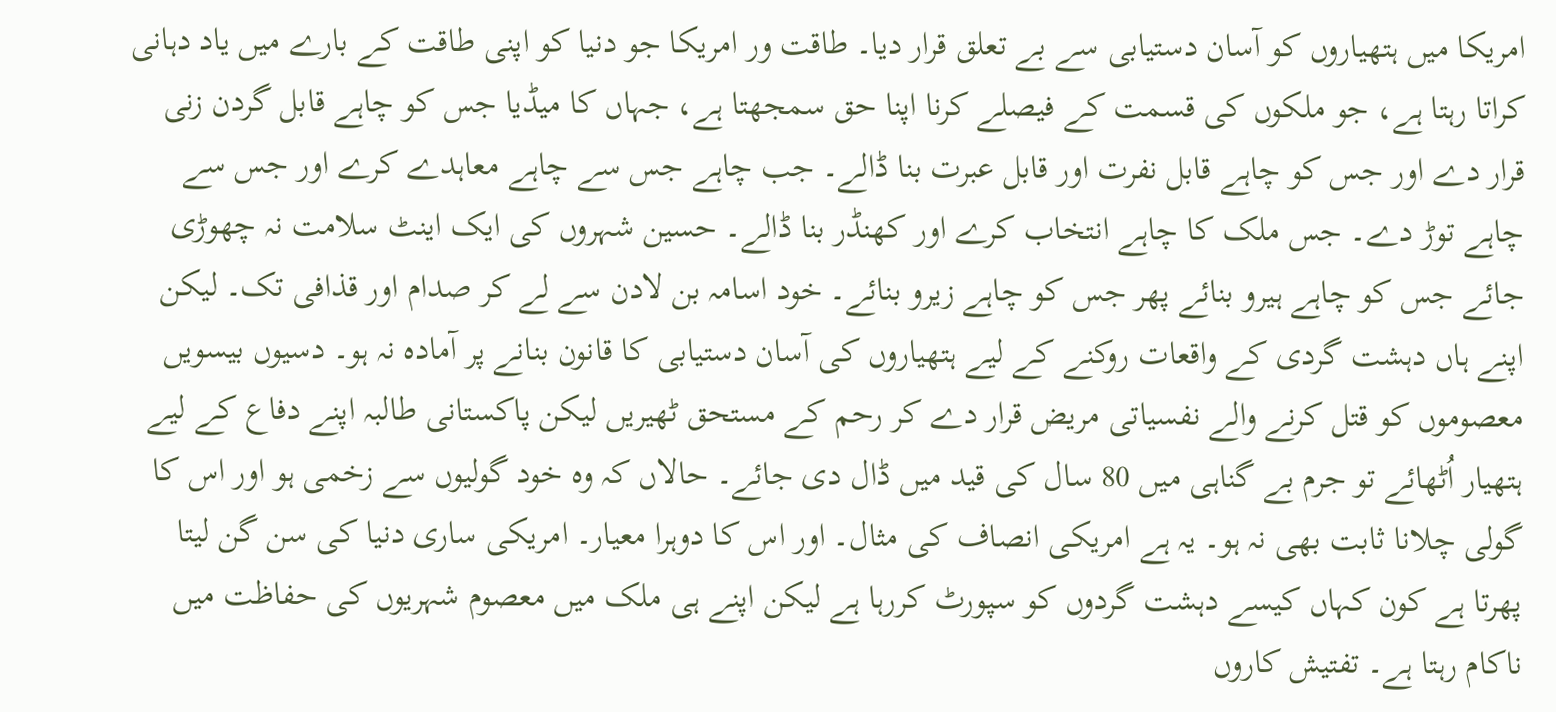امریکا میں ہتھیاروں کو آسان دستیابی سے بے تعلق قرار دیا۔ طاقت ور امریکا جو دنیا کو اپنی طاقت کے بارے میں یاد دہانی کراتا رہتا ہے، جو ملکوں کی قسمت کے فیصلے کرنا اپنا حق سمجھتا ہے، جہاں کا میڈیا جس کو چاہے قابل گردن زنی قرار دے اور جس کو چاہے قابل نفرت اور قابل عبرت بنا ڈالے۔ جب چاہے جس سے چاہے معاہدے کرے اور جس سے چاہے توڑ دے۔ جس ملک کا چاہے انتخاب کرے اور کھنڈر بنا ڈالے۔ حسین شہروں کی ایک اینٹ سلامت نہ چھوڑی جائے جس کو چاہے ہیرو بنائے پھر جس کو چاہے زیرو بنائے۔ خود اسامہ بن لادن سے لے کر صدام اور قذافی تک۔ لیکن اپنے ہاں دہشت گردی کے واقعات روکنے کے لیے ہتھیاروں کی آسان دستیابی کا قانون بنانے پر آمادہ نہ ہو۔ دسیوں بیسویں معصوموں کو قتل کرنے والے نفسیاتی مریض قرار دے کر رحم کے مستحق ٹھیریں لیکن پاکستانی طالبہ اپنے دفاع کے لیے ہتھیار اُٹھائے تو جرم بے گناہی میں 80 سال کی قید میں ڈال دی جائے۔ حالاں کہ وہ خود گولیوں سے زخمی ہو اور اس کا گولی چلانا ثابت بھی نہ ہو۔ یہ ہے امریکی انصاف کی مثال۔ اور اس کا دوہرا معیار۔ امریکی ساری دنیا کی سن گن لیتا پھرتا ہے کون کہاں کیسے دہشت گردوں کو سپورٹ کررہا ہے لیکن اپنے ہی ملک میں معصوم شہریوں کی حفاظت میں ناکام رہتا ہے۔ تفتیش کاروں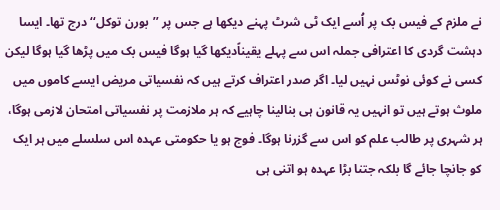نے ملزم کے فیس بک پر اُسے ایک ٹی شرٹ پہنے دیکھا ہے جس پر ’’بورن توکل‘‘ درج تھا۔ ایسا دہشت گردی کا اعترافی جملہ اس سے پہلے یقیناًدیکھا گیا ہوگا فیس بک میں پڑھا گیا ہوگا لیکن کسی نے کوئی نوٹس نہیں لیا۔ اگر صدر اعتراف کرتے ہیں کہ نفسیاتی مریض ایسے کاموں میں ملوث ہوتے ہیں تو انہیں یہ قانون ہی بنالینا چاہیے کہ ہر ملازمت پر نفسیاتی امتحان لازمی ہوگا، ہر شہری پر طالب علم کو اس سے گزرنا ہوگا۔ فوج ہو یا حکومتی عہدہ اس سلسلے میں ہر ایک کو جانچا جائے گا بلکہ جتنا بڑا عہدہ ہو اتنی ہی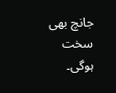جانچ بھی سخت ہوگی۔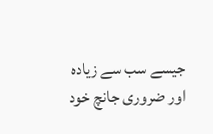جیسے سب سے زیادہ اور ضروری جانچ خود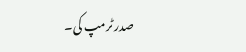صدر ٹرمپ کی۔